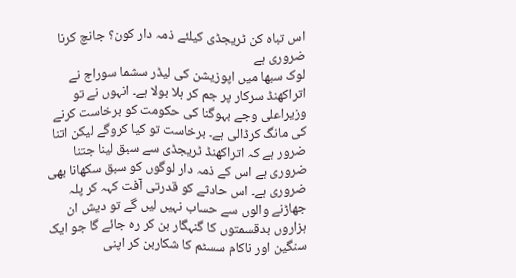اس تباہ کن ٹریجڈی کیلئے ذمہ دار کون؟ جانچ کرنا ضروری ہے
لوک سبھا میں اپوزیشن کی لیڈر سشما سوراج نے اتراکھنڈ سرکار پر جم کر ہلا بولا ہے۔ انہوں نے تو وزیراعلی وجے بہوگنا کی حکومت کو برخاست کرنے کی مانگ کرڈالی ہے۔ برخاست تو کیا کروگے لیکن اتنا ضرور ہے کہ اتراکھنڈ ٹریجڈی سے سبق لینا جتنا ضروری ہے اس کے ذمہ دار لوگوں کو سبق سکھانا بھی ضروری ہے۔ اس حادثے کو قدرتی آفت کہہ کر پلہ جھاڑنے والوں سے حساب نہیں لیں گے تو دیش ان ہزاروں بدقسمتوں کا گنہگار بن کر رہ جائے گا جو ایک سنگین اور ناکام سسٹم کا شکاربن کر اپنی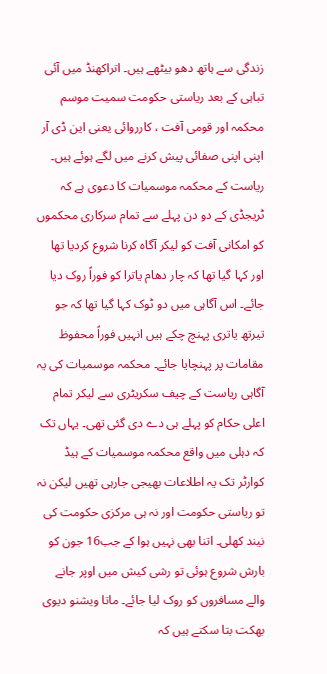زندگی سے ہاتھ دھو بیٹھے ہیں۔ اتراکھنڈ میں آئی تباہی کے بعد ریاستی حکومت سمیت موسم محکمہ اور قومی آفت ، کارروائی یعنی این ڈی آر اپنی اپنی صفائی پیش کرنے میں لگے ہوئے ہیں۔ ریاست کے محکمہ موسمیات کا دعوی ہے کہ ٹریجڈی کے دو دن پہلے سے تمام سرکاری محکموں کو امکانی آفت کو لیکر آگاہ کرنا شروع کردیا تھا اور کہا گیا تھا کہ چار دھام یاترا کو فوراً روک دیا جائے۔ اس آگاہی میں دو ٹوک کہا گیا تھا کہ جو تیرتھ یاتری پہنچ چکے ہیں انہیں فوراً محفوظ مقامات پر پہنچایا جائے۔ محکمہ موسمیات کی یہ آگاہی ریاست کے چیف سکریٹری سے لیکر تمام اعلی حکام کو پہلے ہی دے دی گئی تھی۔ یہاں تک کہ دہلی میں واقع محکمہ موسمیات کے ہیڈ کوارٹر تک یہ اطلاعات بھیجی جارہی تھیں لیکن نہ تو ریاستی حکومت اور نہ ہی مرکزی حکومت کی نیند کھلی۔ اتنا بھی نہیں ہوا کے جب16 جون کو بارش شروع ہوئی تو رشی کیش میں اوپر جانے والے مسافروں کو روک لیا جائے۔ ماتا ویشنو دیوی بھکت بتا سکتے ہیں کہ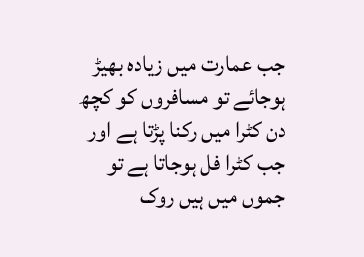جب عمارت میں زیادہ بھیڑ ہوجائے تو مسافروں کو کچھ دن کٹرا میں رکنا پڑتا ہے اور جب کٹرا فل ہوجاتا ہے تو جموں میں ہیں روک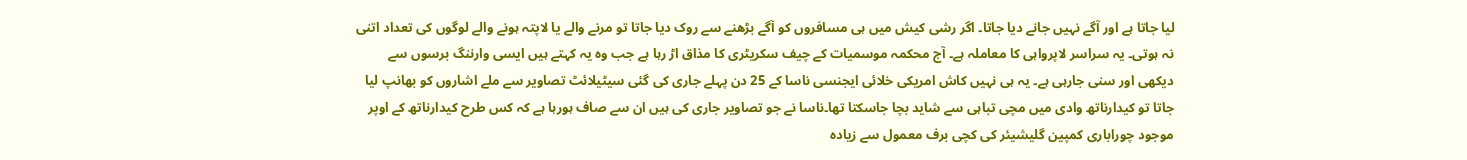لیا جاتا ہے اور آگے نہیں جانے دیا جاتا۔ اگر رشی کیش میں ہی مسافروں کو آگے بڑھنے سے روک دیا جاتا تو مرنے والے یا لاپتہ ہونے والے لوگوں کی تعداد اتنی نہ ہوتی۔ یہ سراسر لاپرواہی کا معاملہ ہے۔ آج محکمہ موسمیات کے چیف سکریٹری کا مذاق اڑ رہا ہے جب وہ یہ کہتے ہیں ایسی وارننگ برسوں سے دیکھی اور سنی جارہی ہے۔ یہ ہی نہیں کاش امریکی خلائی ایجنسی ناسا کے 25 دن پہلے جاری کی گئی سیٹیلائٹ تصاویر سے ملے اشاروں کو بھانپ لیا جاتا تو کیدارناتھ وادی میں مچی تباہی سے شاید بچا جاسکتا تھا۔ناسا نے جو تصاویر جاری کی ہیں ان سے صاف ہورہا ہے کہ کس طرح کیدارناتھ کے اوپر موجود چوراباری کمپین گلیشیئر کی کچی برف معمول سے زیادہ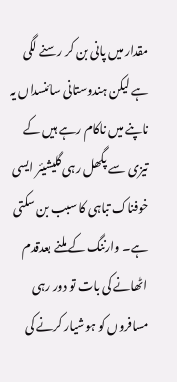مقدار میں پانی بن کر رسنے لگی ہے لیکن ہندوستانی سائنسداں یہ ناپنے میں ناکام رہے ہیں کے تیزی سے پگھل رہی گلیشیئر ایسی خوفناک تباہی کا سبب بن سکتی ہے۔ وارننگ کے ملنے بعدقدم اٹھانے کی بات تو دور رہی مسافروں کو ہوشیار کرنے کی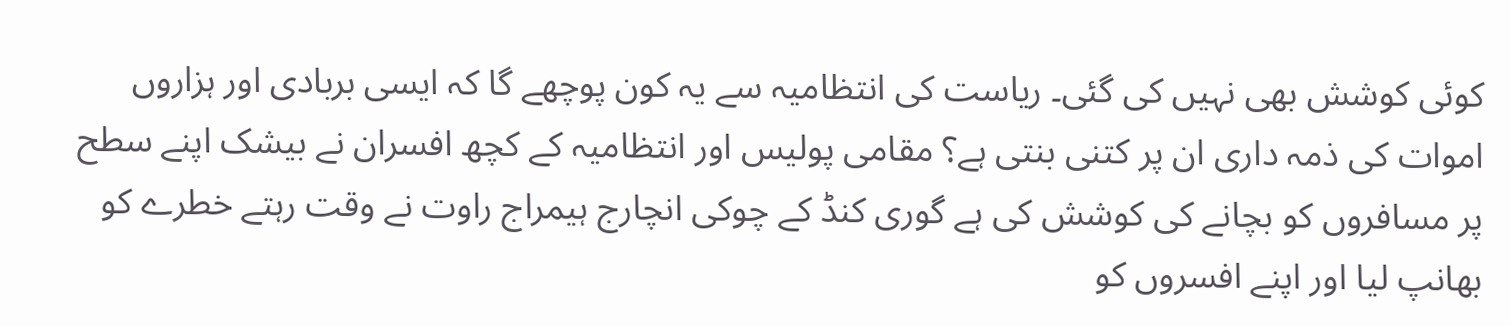کوئی کوشش بھی نہیں کی گئی۔ ریاست کی انتظامیہ سے یہ کون پوچھے گا کہ ایسی بربادی اور ہزاروں اموات کی ذمہ داری ان پر کتنی بنتی ہے؟ مقامی پولیس اور انتظامیہ کے کچھ افسران نے بیشک اپنے سطح پر مسافروں کو بچانے کی کوشش کی ہے گوری کنڈ کے چوکی انچارج ہیمراج راوت نے وقت رہتے خطرے کو بھانپ لیا اور اپنے افسروں کو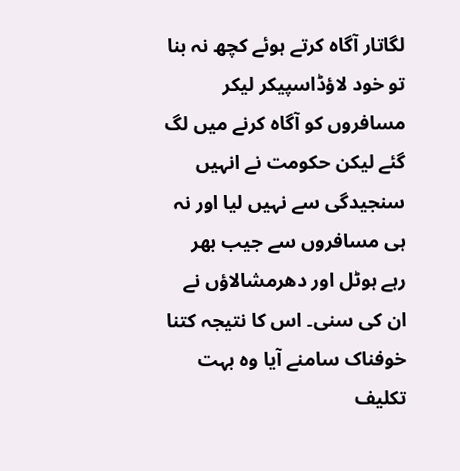لگاتار آگاہ کرتے ہوئے کچھ نہ بنا تو خود لاؤڈاسپیکر لیکر مسافروں کو آگاہ کرنے میں لگ گئے لیکن حکومت نے انہیں سنجیدگی سے نہیں لیا اور نہ ہی مسافروں سے جیب بھر رہے ہوٹل اور دھرمشالاؤں نے ان کی سنی۔ اس کا نتیجہ کتنا خوفناک سامنے آیا وہ بہت تکلیف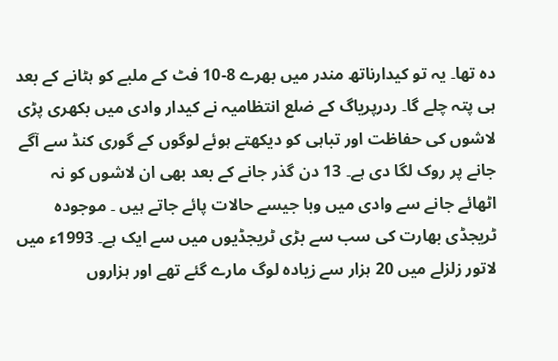دہ تھا۔ یہ تو کیدارناتھ مندر میں بھرے 8-10 فٹ کے ملبے کو ہٹانے کے بعد ہی پتہ چلے گا۔ ردرپریاگ کے ضلع انتظامیہ نے کیدار وادی میں بکھری پڑی لاشوں کی حفاظت اور تباہی کو دیکھتے ہوئے لوگوں کے گوری کنڈ سے آگے جانے پر روک لگا دی ہے۔ 13 دن گذر جانے کے بعد بھی ان لاشوں کو نہ اٹھائے جانے سے وادی میں وبا جیسے حالات پائے جاتے ہیں ۔ موجودہ ٹریجڈی بھارت کی سب سے بڑی ٹریجڈیوں میں سے ایک ہے۔ 1993ء میں لاتور زلزلے میں 20 ہزار سے زیادہ لوگ مارے گئے تھے اور ہزاروں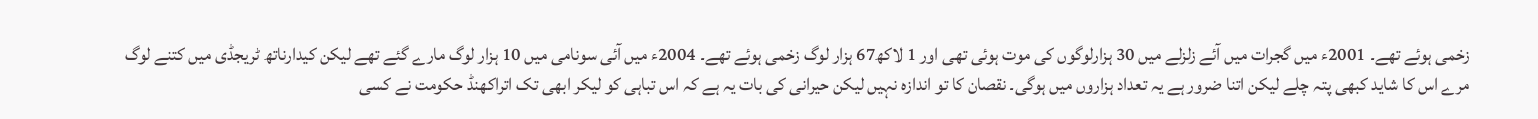زخمی ہوئے تھے۔ 2001ء میں گجرات میں آئے زلزلے میں 30 ہزارلوگوں کی موت ہوئی تھی اور 1 لاکھ67 ہزار لوگ زخمی ہوئے تھے۔ 2004ء میں آئی سونامی میں 10 ہزار لوگ مارے گئے تھے لیکن کیدارناتھ ٹریجڈی میں کتنے لوگ مرے اس کا شاید کبھی پتہ چلے لیکن اتنا ضرور ہے یہ تعداد ہزاروں میں ہوگی۔ نقصان کا تو اندازہ نہیں لیکن حیرانی کی بات یہ ہے کہ اس تباہی کو لیکر ابھی تک اتراکھنڈ حکومت نے کسی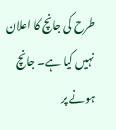طرح کی جانچ کا اعلان نہیں کیا ہے۔ جانچ ہونے پر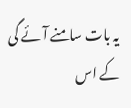یہ بات سامنے آئے گی کے اس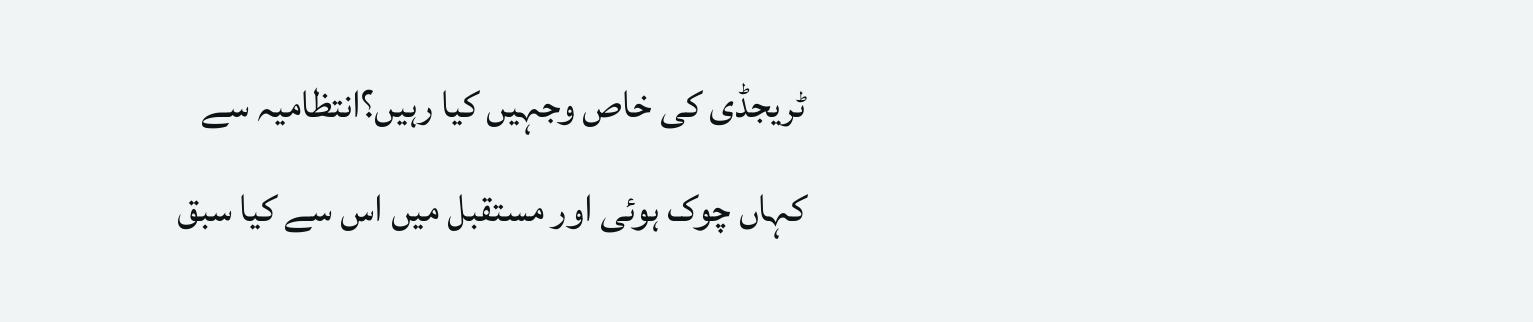ٹریجڈی کی خاص وجہیں کیا رہیں؟انتظامیہ سے کہاں چوک ہوئی اور مستقبل میں اس سے کیا سبق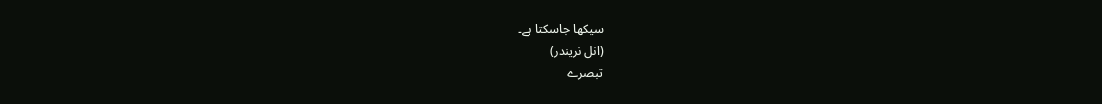سیکھا جاسکتا ہے۔
(انل نریندر)
تبصرے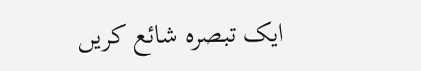ایک تبصرہ شائع کریں